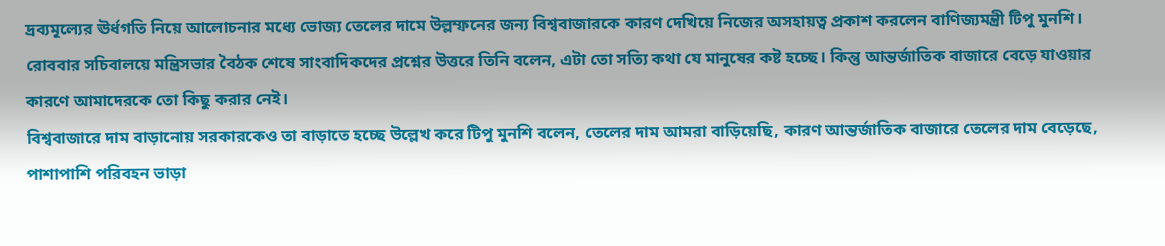দ্রব্যমূল্যের ঊর্ধগতি নিয়ে আলোচনার মধ্যে ভোজ্য তেলের দামে উল্লম্ফনের জন্য বিশ্ববাজারকে কারণ দেখিয়ে নিজের অসহায়ত্ব প্রকাশ করলেন বাণিজ্যমন্ত্রী টিপু মুনশি।
রোববার সচিবালয়ে মন্ত্রিসভার বৈঠক শেষে সাংবাদিকদের প্রশ্নের উত্তরে তিনি বলেন, এটা তো সত্যি কথা যে মানুষের কষ্ট হচ্ছে। কিন্তু আন্তর্জাতিক বাজারে বেড়ে যাওয়ার কারণে আমাদেরকে তো কিছু করার নেই।
বিশ্ববাজারে দাম বাড়ানোয় সরকারকেও তা বাড়াতে হচ্ছে উল্লেখ করে টিপু মুনশি বলেন, তেলের দাম আমরা বাড়িয়েছি, কারণ আন্তর্জাতিক বাজারে তেলের দাম বেড়েছে, পাশাপাশি পরিবহন ভাড়া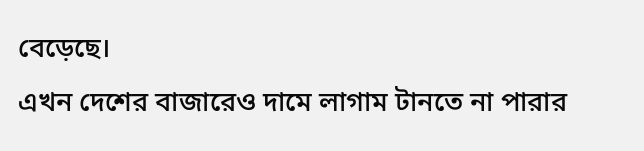বেড়েছে।
এখন দেশের বাজারেও দামে লাগাম টানতে না পারার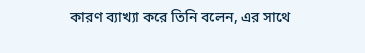কারণ ব্যাখ্যা করে তিনি বলেন, এর সাথে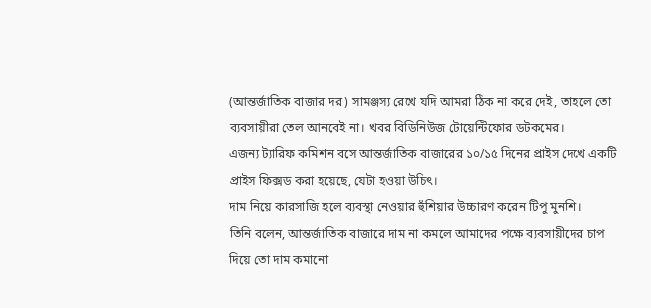(আন্তর্জাতিক বাজার দর) সামঞ্জস্য রেখে যদি আমরা ঠিক না করে দেই, তাহলে তো ব্যবসায়ীরা তেল আনবেই না। খবর বিডিনিউজ টোয়েন্টিফোর ডটকমের।
এজন্য ট্যারিফ কমিশন বসে আন্তর্জাতিক বাজারের ১০/১৫ দিনের প্রাইস দেখে একটি প্রাইস ফিক্সড করা হয়েছে, যেটা হওয়া উচিৎ।
দাম নিয়ে কারসাজি হলে ব্যবস্থা নেওয়ার হুঁশিয়ার উচ্চারণ করেন টিপু মুনশি।
তিনি বলেন, আন্তর্জাতিক বাজারে দাম না কমলে আমাদের পক্ষে ব্যবসায়ীদের চাপ দিয়ে তো দাম কমানো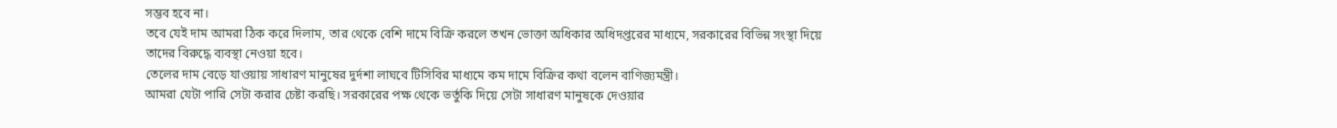সম্ভব হবে না।
তবে যেই দাম আমরা ঠিক করে দিলাম, তার থেকে বেশি দামে বিক্রি করলে তখন ভোক্তা অধিকার অধিদপ্তরের মাধ্যমে, সরকারের বিভিন্ন সংস্থা দিয়ে তাদের বিরুদ্ধে ব্যবস্থা নেওয়া হবে।
তেলের দাম বেড়ে যাওয়ায় সাধারণ মানুষের দুর্দশা লাঘবে টিসিবির মাধ্যমে কম দামে বিক্রির কথা বলেন বাণিজ্যমন্ত্রী।
আমরা যেটা পারি সেটা করার চেষ্টা করছি। সরকারের পক্ষ থেকে ভর্তুকি দিয়ে সেটা সাধারণ মানুষকে দেওয়ার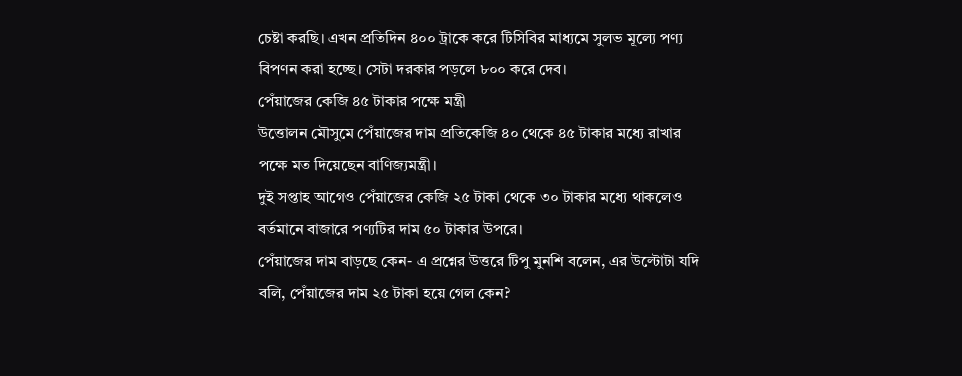চেষ্টা করছি। এখন প্রতিদিন ৪০০ ট্রাকে করে টিসিবির মাধ্যমে সুলভ মূল্যে পণ্য বিপণন করা হচ্ছে। সেটা দরকার পড়লে ৮০০ করে দেব।
পেঁয়াজের কেজি ৪৫ টাকার পক্ষে মন্ত্রী
উত্তোলন মৌসুমে পেঁয়াজের দাম প্রতিকেজি ৪০ থেকে ৪৫ টাকার মধ্যে রাখার পক্ষে মত দিয়েছেন বাণিজ্যমন্ত্রী।
দুই সপ্তাহ আগেও পেঁয়াজের কেজি ২৫ টাকা থেকে ৩০ টাকার মধ্যে থাকলেও বর্তমানে বাজারে পণ্যটির দাম ৫০ টাকার উপরে।
পেঁয়াজের দাম বাড়ছে কেন- এ প্রশ্নের উত্তরে টিপু মুনশি বলেন, এর উল্টোটা যদি বলি, পেঁয়াজের দাম ২৫ টাকা হয়ে গেল কেন?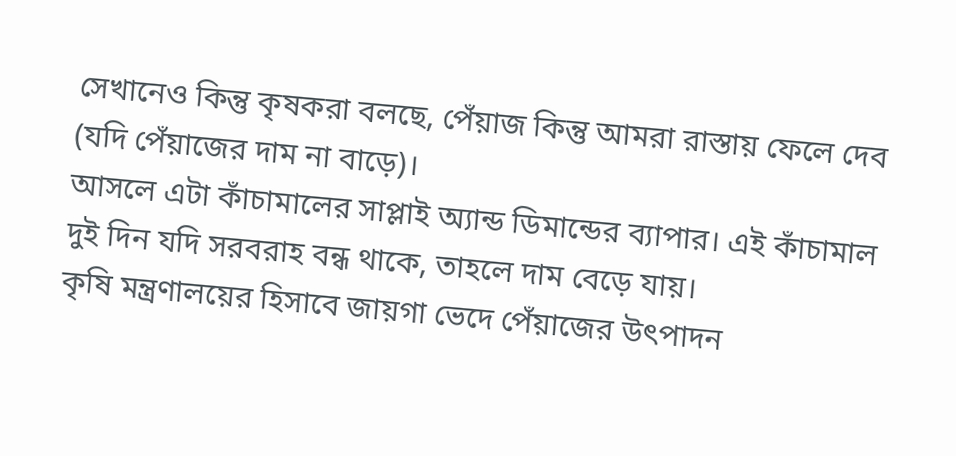সেখানেও কিন্তু কৃষকরা বলছে, পেঁয়াজ কিন্তু আমরা রাস্তায় ফেলে দেব (যদি পেঁয়াজের দাম না বাড়ে)।
আসলে এটা কাঁচামালের সাপ্লাই অ্যান্ড ডিমান্ডের ব্যাপার। এই কাঁচামাল দুই দিন যদি সরবরাহ বন্ধ থাকে, তাহলে দাম বেড়ে যায়।
কৃষি মন্ত্রণালয়ের হিসাবে জায়গা ভেদে পেঁয়াজের উৎপাদন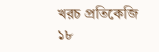খরচ প্রতিকেজি ১৮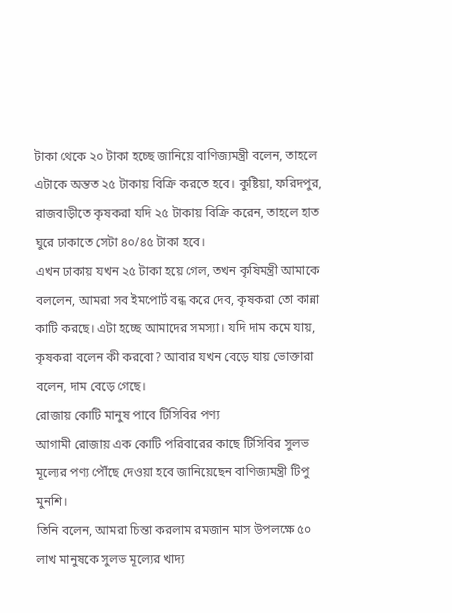টাকা থেকে ২০ টাকা হচ্ছে জানিয়ে বাণিজ্যমন্ত্রী বলেন, তাহলে এটাকে অন্তত ২৫ টাকায় বিক্রি করতে হবে। কুষ্টিয়া, ফরিদপুর, রাজবাড়ীতে কৃষকরা যদি ২৫ টাকায় বিক্রি করেন, তাহলে হাত ঘুরে ঢাকাতে সেটা ৪০/৪৫ টাকা হবে।
এখন ঢাকায় যখন ২৫ টাকা হয়ে গেল, তখন কৃষিমন্ত্রী আমাকে বললেন, আমরা সব ইমপোর্ট বন্ধ করে দেব, কৃষকরা তো কান্না কাটি করছে। এটা হচ্ছে আমাদের সমস্যা। যদি দাম কমে যায়, কৃষকরা বলেন কী করবো? আবার যখন বেড়ে যায় ভোক্তারা বলেন, দাম বেড়ে গেছে।
রোজায় কোটি মানুষ পাবে টিসিবির পণ্য
আগামী রোজায় এক কোটি পরিবারের কাছে টিসিবির সুলভ মূল্যের পণ্য পৌঁছে দেওয়া হবে জানিয়েছেন বাণিজ্যমন্ত্রী টিপু মুনশি।
তিনি বলেন, আমরা চিন্তা করলাম রমজান মাস উপলক্ষে ৫০ লাখ মানুষকে সুলভ মূল্যের খাদ্য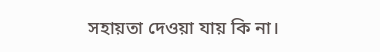সহায়তা দেওয়া যায় কি না।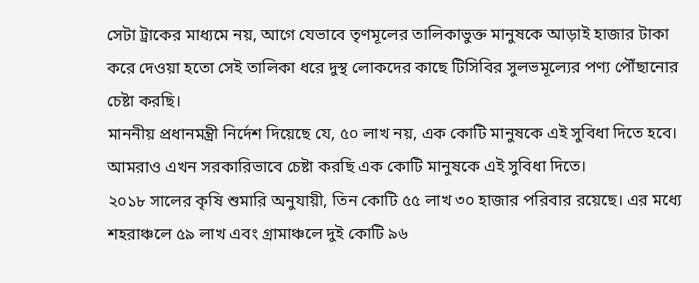সেটা ট্রাকের মাধ্যমে নয়, আগে যেভাবে তৃণমূলের তালিকাভুক্ত মানুষকে আড়াই হাজার টাকা করে দেওয়া হতো সেই তালিকা ধরে দুস্থ লোকদের কাছে টিসিবির সুলভমূল্যের পণ্য পৌঁছানোর চেষ্টা করছি।
মাননীয় প্রধানমন্ত্রী নির্দেশ দিয়েছে যে, ৫০ লাখ নয়, এক কোটি মানুষকে এই সুবিধা দিতে হবে। আমরাও এখন সরকারিভাবে চেষ্টা করছি এক কোটি মানুষকে এই সুবিধা দিতে।
২০১৮ সালের কৃষি শুমারি অনুযায়ী, তিন কোটি ৫৫ লাখ ৩০ হাজার পরিবার রয়েছে। এর মধ্যে শহরাঞ্চলে ৫৯ লাখ এবং গ্রামাঞ্চলে দুই কোটি ৯৬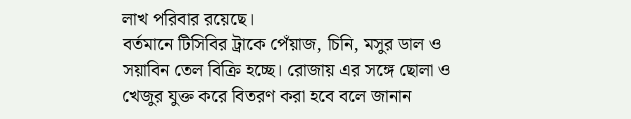লাখ পরিবার রয়েছে।
বর্তমানে টিসিবির ট্রাকে পেঁয়াজ, চিনি, মসুর ডাল ও সয়াবিন তেল বিক্রি হচ্ছে। রোজায় এর সঙ্গে ছোলা ও খেজুর যুক্ত করে বিতরণ করা হবে বলে জানান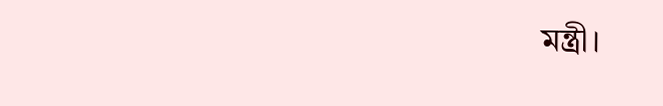মন্ত্রী।